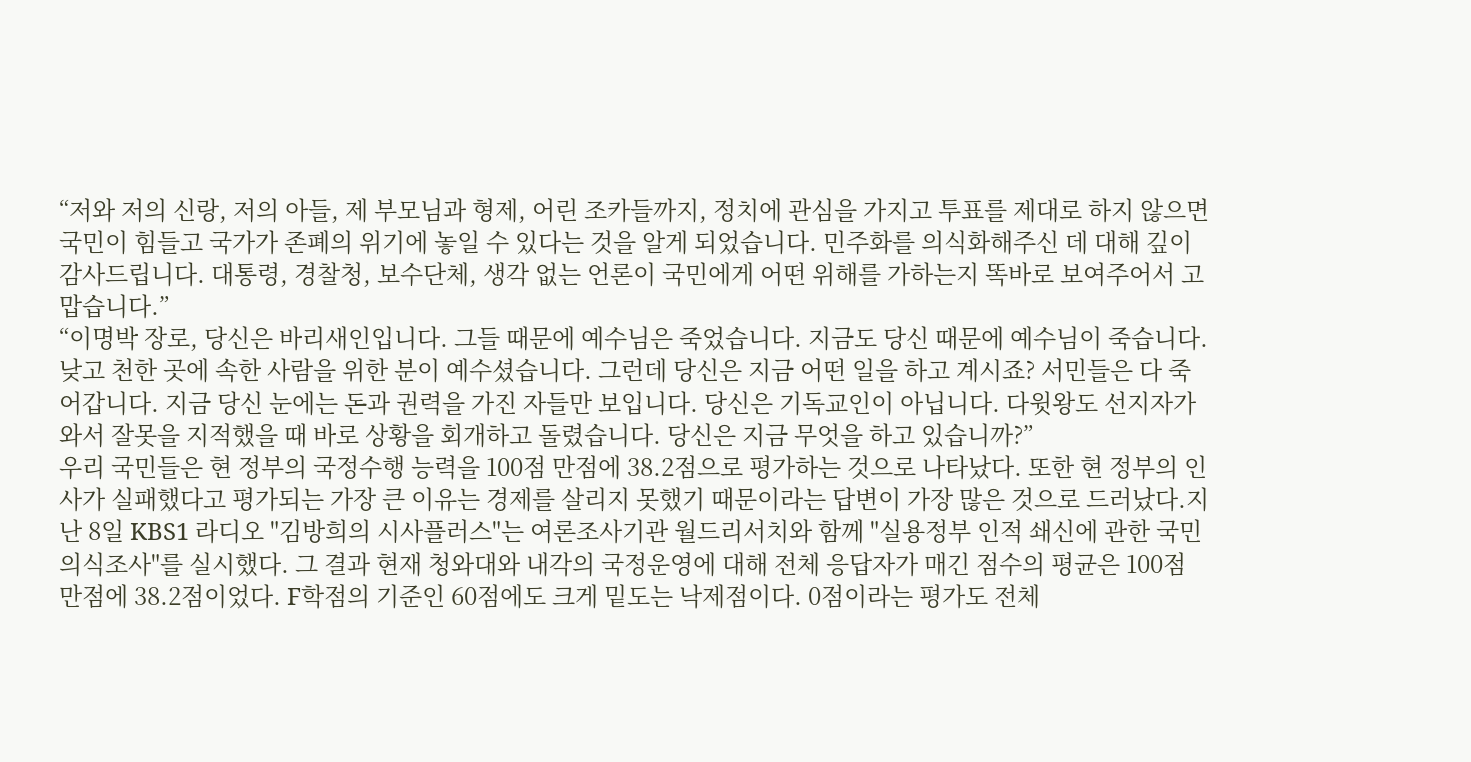“저와 저의 신랑, 저의 아들, 제 부모님과 형제, 어린 조카들까지, 정치에 관심을 가지고 투표를 제대로 하지 않으면 국민이 힘들고 국가가 존폐의 위기에 놓일 수 있다는 것을 알게 되었습니다. 민주화를 의식화해주신 데 대해 깊이 감사드립니다. 대통령, 경찰청, 보수단체, 생각 없는 언론이 국민에게 어떤 위해를 가하는지 똑바로 보여주어서 고맙습니다.”
“이명박 장로, 당신은 바리새인입니다. 그들 때문에 예수님은 죽었습니다. 지금도 당신 때문에 예수님이 죽습니다. 낮고 천한 곳에 속한 사람을 위한 분이 예수셨습니다. 그런데 당신은 지금 어떤 일을 하고 계시죠? 서민들은 다 죽어갑니다. 지금 당신 눈에는 돈과 권력을 가진 자들만 보입니다. 당신은 기독교인이 아닙니다. 다윗왕도 선지자가 와서 잘못을 지적했을 때 바로 상황을 회개하고 돌렸습니다. 당신은 지금 무엇을 하고 있습니까?”
우리 국민들은 현 정부의 국정수행 능력을 100점 만점에 38.2점으로 평가하는 것으로 나타났다. 또한 현 정부의 인사가 실패했다고 평가되는 가장 큰 이유는 경제를 살리지 못했기 때문이라는 답변이 가장 많은 것으로 드러났다.지난 8일 KBS1 라디오 "김방희의 시사플러스"는 여론조사기관 월드리서치와 함께 "실용정부 인적 쇄신에 관한 국민의식조사"를 실시했다. 그 결과 현재 청와대와 내각의 국정운영에 대해 전체 응답자가 매긴 점수의 평균은 100점 만점에 38.2점이었다. F학점의 기준인 60점에도 크게 밑도는 낙제점이다. 0점이라는 평가도 전체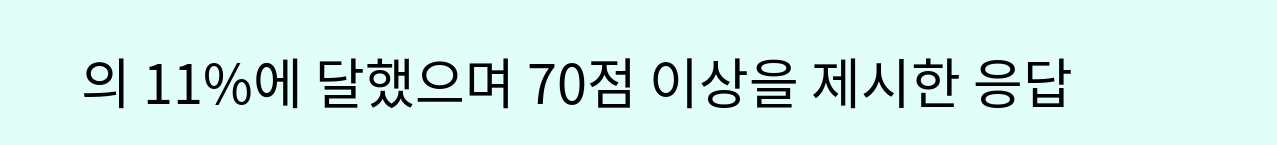의 11%에 달했으며 70점 이상을 제시한 응답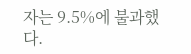자는 9.5%에 불과했다.